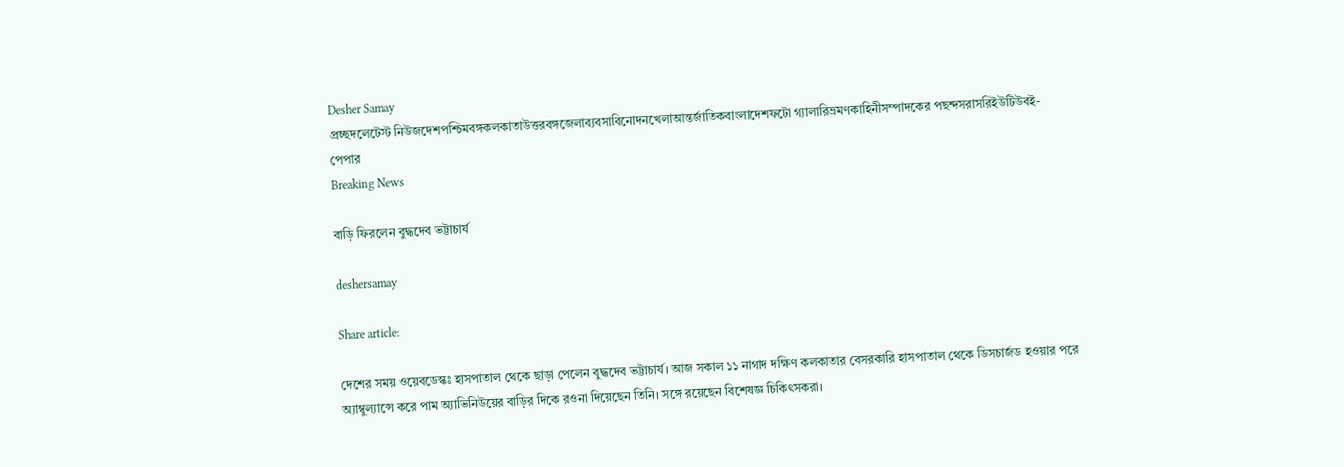Desher Samay
প্রচ্ছদলেটেস্ট নিউজদেশপশ্চিমবঙ্গকলকাতাউত্তরবঙ্গজেলাব্যবসাবিনোদনখেলাআন্তর্জাতিকবাংলাদেশফটো গ্যালারিভ্রমণকাহিনীসম্পাদকের পছন্দসরাসরিইউটিউবই-পেপার
Breaking News

বাড়ি ফিরলেন বুদ্ধদেব ভট্টাচার্য

deshersamay

Share article:

দেশের সময় ওয়েবডেস্কঃ হাসপাতাল থেকে ছাড়া পেলেন বুদ্ধদেব ভট্টাচার্য। আজ সকাল ১১ নাগাদ দক্ষিণ কলকাতার বেসরকারি হাসপাতাল থেকে ডিসচার্জড হওয়ার পরে অ্যাম্বুল্যান্সে করে পাম অ্যাভিনিউয়ের বাড়ির দিকে রওনা দিয়েছেন তিনি। সঙ্গে রয়েছেন বিশেষজ্ঞ চিকিৎসকরা।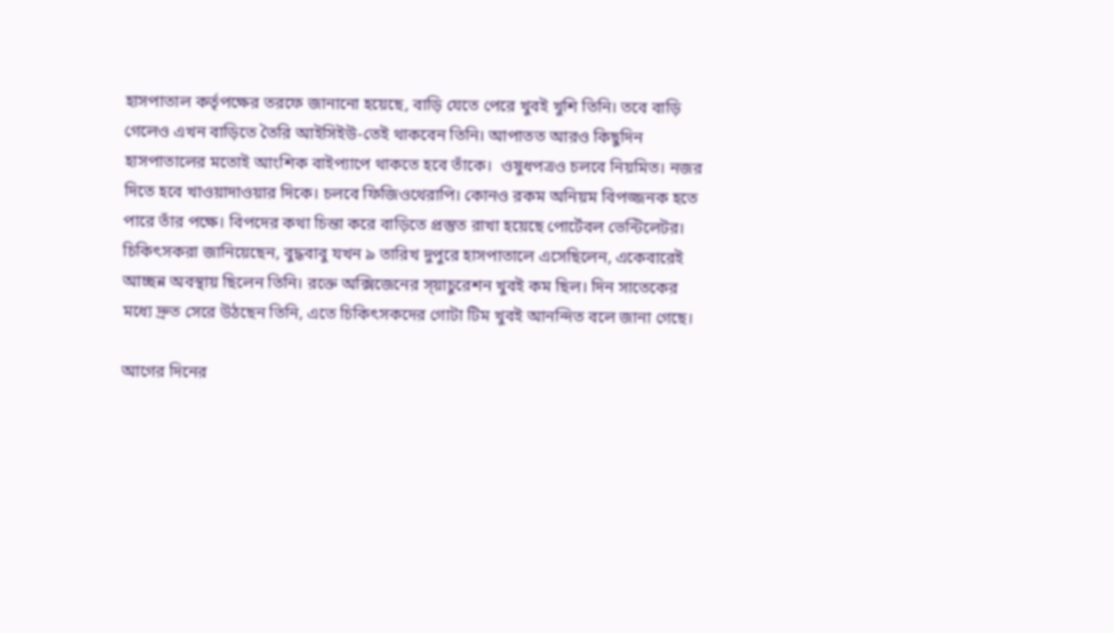হাসপাতাল কর্তৃপক্ষের তরফে জানানো হয়েছে, বাড়ি যেতে পেরে খুবই খুশি তিনি। তবে বাড়ি গেলেও এখন বাড়িতে তৈরি আইসিইউ-তেই থাকবেন তিনি। আপাতত আরও কিছুদিন হাসপাতালের মতোই আংশিক বাইপ্যাপে থাকতে হবে তাঁকে।  ওষুধপত্রও চলবে নিয়মিত। নজর দিতে হবে খাওয়াদাওয়ার দিকে। চলবে ফিজিওথেরাপি। কোনও রকম অনিয়ম বিপজ্জনক হতে পারে তাঁর পক্ষে। বিপদের কথা চিন্তা করে বাড়িতে প্রস্তুত রাখা হয়েছে পোর্টেবল ভেন্টিলেটর।
চিকিৎসকরা জানিয়েছেন, বুদ্ধবাবু যখন ৯ তারিখ দুপুরে হাসপাতালে এসেছিলেন, একেবারেই আচ্ছন্ন অবস্থায় ছিলেন তিনি। রক্তে অক্সিজেনের স্য়াচুরেশন খুবই কম ছিল। দিন সাতেকের মধ্যে দ্রুত সেরে উঠছেন তিনি, এতে চিকিৎসকদের গোটা টিম খুবই আনন্দিত বলে জানা গেছে।

আগের দিনের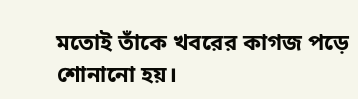মতোই তাঁকে খবরের কাগজ পড়ে শোনানো হয়।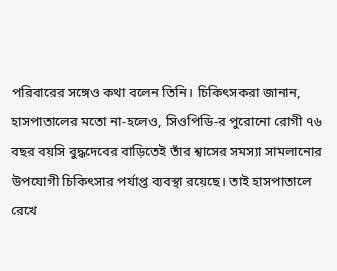পরিবারের সঙ্গেও কথা বলেন তিনি। চিকিৎসকরা জানান, হাসপাতালের মতো না-হলেও, সিওপিডি-র পুরোনো রোগী ৭৬ বছর বয়সি বুদ্ধদেবের বাড়িতেই তাঁর শ্বাসের সমস্যা সামলানোর উপযোগী চিকিৎসার পর্যাপ্ত ব্যবস্থা রয়েছে। তাই হাসপাতালে রেখে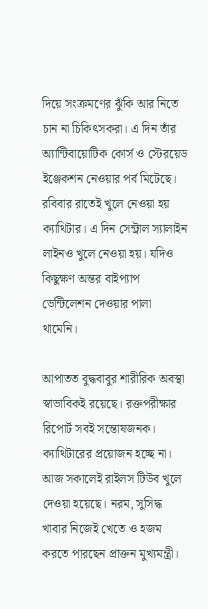দিয়ে সংক্রমণের ঝুঁকি আর নিতে চান না চিকিৎসকরা। এ দিন তাঁর অ্যান্টিবায়োটিক কোর্স ও স্টেরয়েড ইঞ্জেকশন নেওয়ার পর্ব মিটেছে। রবিবার রাতেই খুলে নেওয়া হয় ক্যাথিটার। এ দিন সেন্ট্রাল স্যালাইন লাইনও খুলে নেওয়া হয়। যদিও কিছুক্ষণ অন্তর বাইপ্যাপ ভেন্টিলেশন দেওয়ার পালা থামেনি।

আপাতত বুদ্ধবাবুর শারীরিক অবস্থা স্বাভাবিকই রয়েছে। রক্তপরীক্ষার রিপোর্ট সবই সন্তোষজনক। ক্যাথিটারের প্রয়োজন হচ্ছে না। আজ সকালেই রাইলস টিউব খুলে দেওয়া হয়েছে। নরম, সুসিদ্ধ খাবার নিজেই খেতে ও হজম করতে পারছেন প্রাক্তন মুখ্যমন্ত্রী।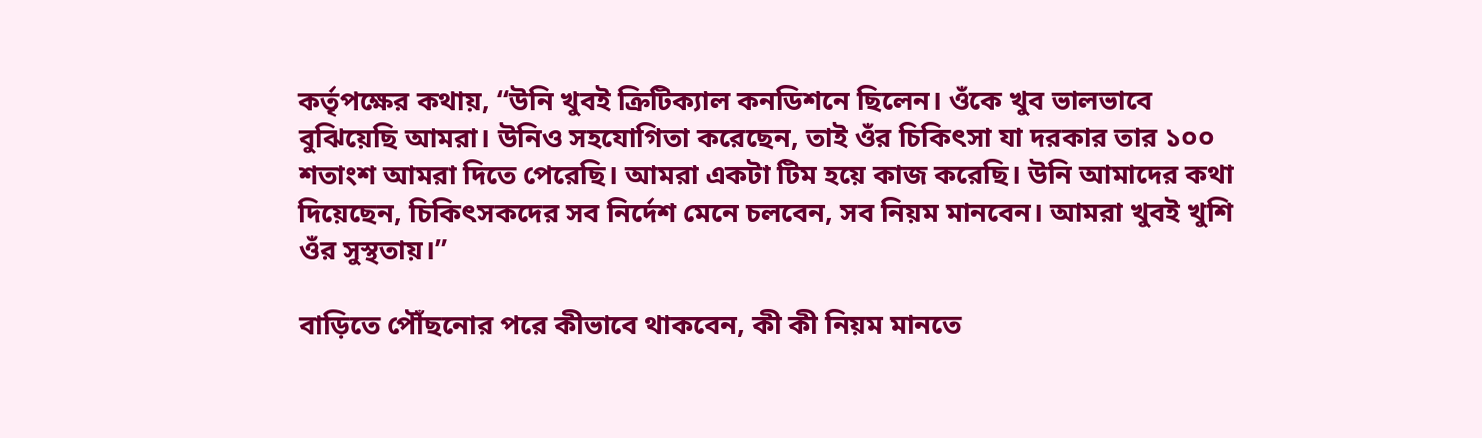কর্তৃপক্ষের কথায়, “উনি খুবই ক্রিটিক্যাল কনডিশনে ছিলেন। ওঁকে খুব ভালভাবে বুঝিয়েছি আমরা। উনিও সহযোগিতা করেছেন, তাই ওঁর চিকিৎসা যা দরকার তার ১০০ শতাংশ আমরা দিতে পেরেছি। আমরা একটা টিম হয়ে কাজ করেছি। উনি আমাদের কথা দিয়েছেন, চিকিৎসকদের সব নির্দেশ মেনে চলবেন, সব নিয়ম মানবেন। আমরা খুবই খুশি ওঁর সুস্থতায়।”

বাড়িতে পৌঁছনোর পরে কীভাবে থাকবেন, কী কী নিয়ম মানতে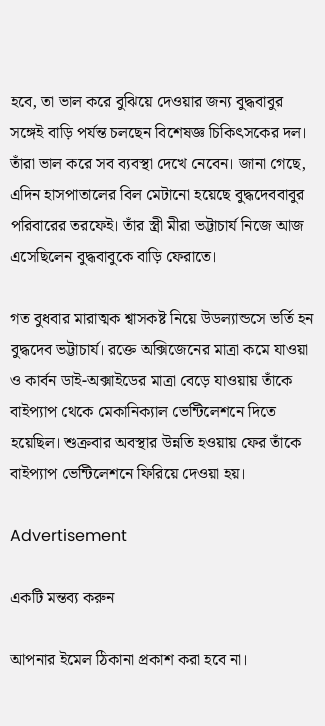হবে, তা ভাল করে বুঝিয়ে দেওয়ার জন্য বুদ্ধবাবুর সঙ্গেই বাড়ি পর্যন্ত চলছেন বিশেষজ্ঞ চিকিৎসকের দল। তাঁরা ভাল করে সব ব্যবস্থা দেখে নেবেন। জানা গেছে, এদিন হাসপাতালের বিল মেটানো হয়েছে বুদ্ধদেববাবুর পরিবারের তরফেই। তাঁর স্ত্রী মীরা ভট্টাচার্য নিজে আজ এসেছিলেন বুদ্ধবাবুকে বাড়ি ফেরাতে।

গত বুধবার মারাত্মক শ্বাসকষ্ট নিয়ে উডল্যান্ডসে ভর্তি হন বুদ্ধদেব ভট্টাচার্য। রক্তে অক্সিজেনের মাত্রা কমে যাওয়া ও কার্বন ডাই-অক্সাইডের মাত্রা বেড়ে যাওয়ায় তাঁকে বাইপ্যাপ থেকে মেকানিক্যাল ভেন্টিলেশনে দিতে হয়েছিল। শুক্রবার অবস্থার উন্নতি হওয়ায় ফের তাঁকে বাইপ্যাপ ভেন্টিলেশনে ফিরিয়ে দেওয়া হয়।

Advertisement

একটি মন্তব্য করুন

আপনার ইমেল ঠিকানা প্রকাশ করা হবে না।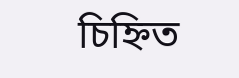চিহ্নিত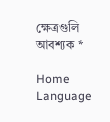ক্ষেত্রগুলি আবশ্যক *

Home Language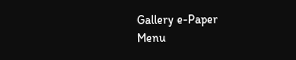Gallery e-Paper
Menu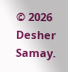© 2026 Desher Samay.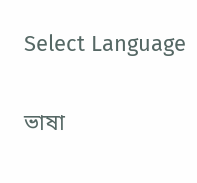Select Language

ভাষা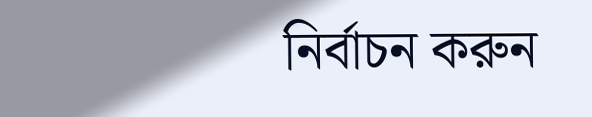নির্বাচন করুন